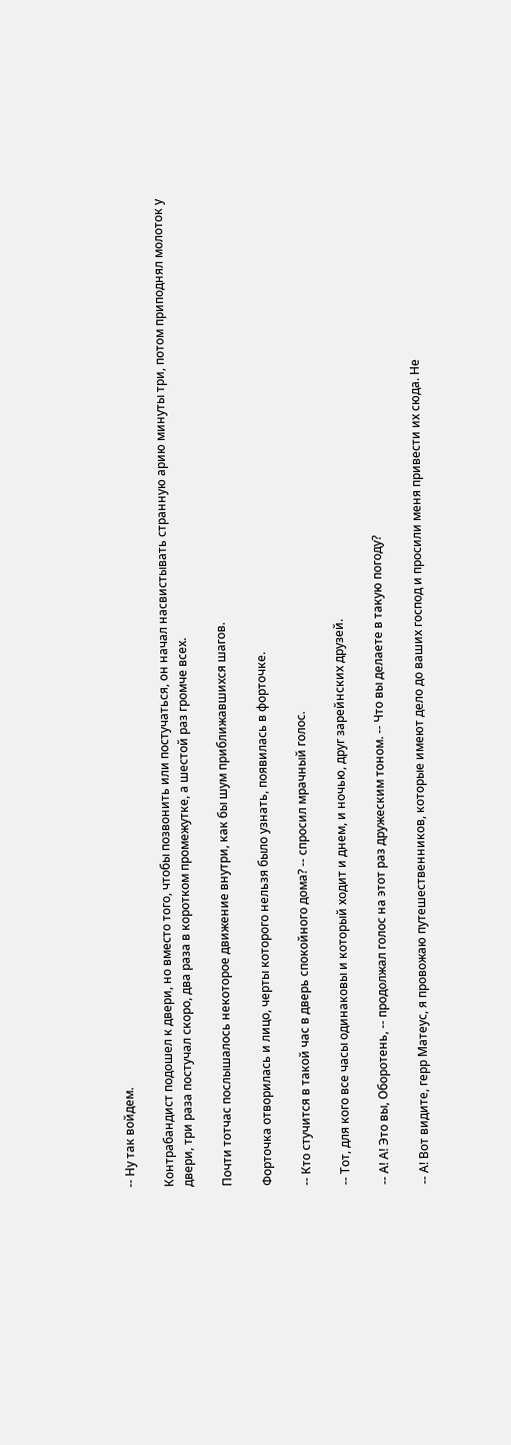-- Ну так войдем.

Контрабандист подошел к двери, но вместо того, чтобы позвонить или постучаться, он начал насвистывать странную арию минуты три, потом приподнял молоток у двери, три раза постучал скоро, два раза в коротком промежутке, а шестой раз громче всех.

Почти тотчас послышалось некоторое движение внутри, как бы шум приближавшихся шагов.

Форточка отворилась и лицо, черты которого нельзя было узнать, появилась в форточке.

-- Кто стучится в такой час в дверь спокойного дома? -- спросил мрачный голос.

-- Тот, для кого все часы одинаковы и который ходит и днем, и ночью, друг зарейнских друзей.

-- А! А! Это вы, Оборотень, -- продолжал голос на этот раз дружеским тоном. -- Что вы делаете в такую погоду?

-- А! Вот видите, герр Матеус, я провожаю путешественников, которые имеют дело до ваших господ и просили меня привести их сюда. Не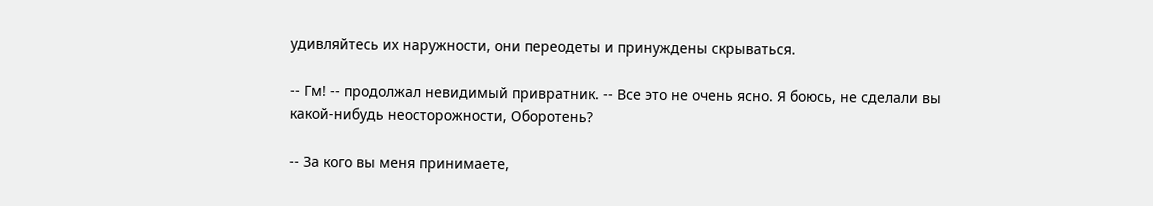удивляйтесь их наружности, они переодеты и принуждены скрываться.

-- Гм! -- продолжал невидимый привратник. -- Все это не очень ясно. Я боюсь, не сделали вы какой-нибудь неосторожности, Оборотень?

-- За кого вы меня принимаете,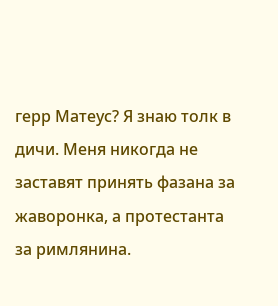герр Матеус? Я знаю толк в дичи. Меня никогда не заставят принять фазана за жаворонка, а протестанта за римлянина.